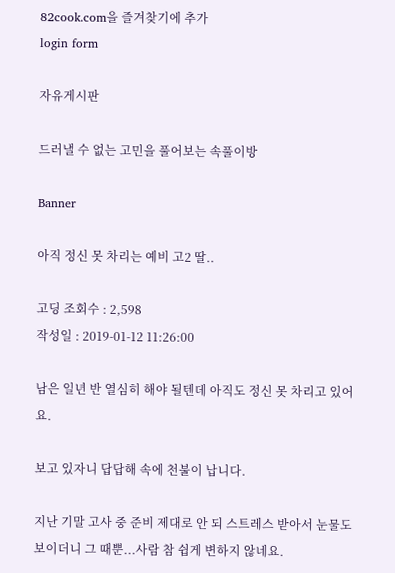82cook.com을 즐겨찾기에 추가
login form

자유게시판

드러낼 수 없는 고민을 풀어보는 속풀이방

Banner

아직 정신 못 차리는 예비 고2 딸..

고딩 조회수 : 2,598
작성일 : 2019-01-12 11:26:00

남은 일년 반 열심히 해야 될텐데 아직도 정신 못 차리고 있어요.

보고 있자니 답답해 속에 천불이 납니다.

지난 기말 고사 중 준비 제대로 안 되 스트레스 받아서 눈물도 보이더니 그 때뿐...사람 참 쉽게 변하지 않네요.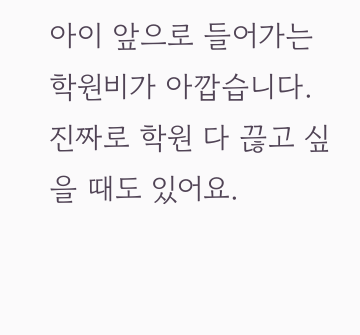아이 앞으로 들어가는 학원비가 아깝습니다. 진짜로 학원 다 끊고 싶을 때도 있어요.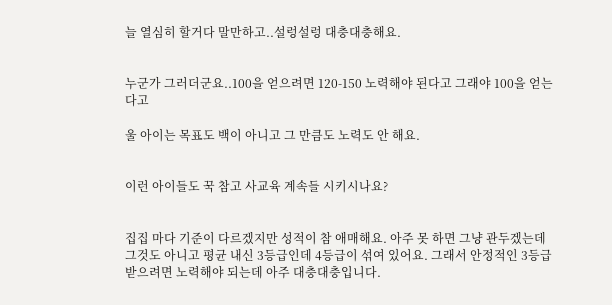늘 열심히 할거다 말만하고..설렁설렁 대충대충해요.


누군가 그러더군요..100을 얻으려면 120-150 노력해야 된다고 그래야 100을 얻는 다고

울 아이는 목표도 백이 아니고 그 만큼도 노력도 안 해요.


이런 아이들도 꾹 참고 사교육 계속들 시키시나요?


집집 마다 기준이 다르겠지만 성적이 참 애매해요. 아주 못 하면 그냥 관두겠는데 그것도 아니고 평균 내신 3등급인데 4등급이 섞여 있어요. 그래서 안정적인 3등급 받으려면 노력해야 되는데 아주 대충대충입니다.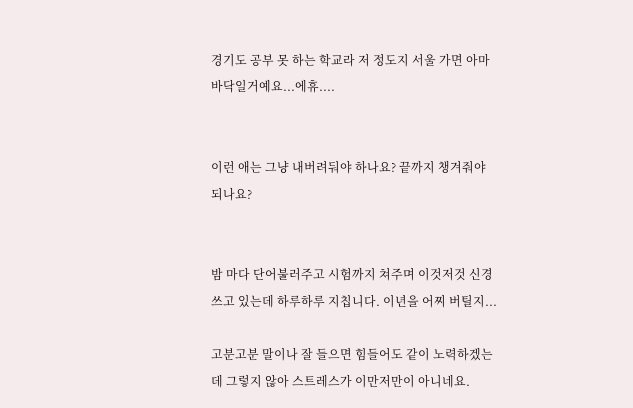경기도 공부 못 하는 학교라 저 정도지 서울 가면 아마 바닥일거예요...에휴....


이런 애는 그냥 내버려둬야 하나요? 끝까지 챙겨줘야 되나요?


밤 마다 단어불러주고 시험까지 쳐주며 이것저것 신경 쓰고 있는데 하루하루 지칩니다. 이년을 어찌 버틸지...

고분고분 말이나 잘 들으면 힘들어도 같이 노력하겠는데 그렇지 않아 스트레스가 이만저만이 아니네요.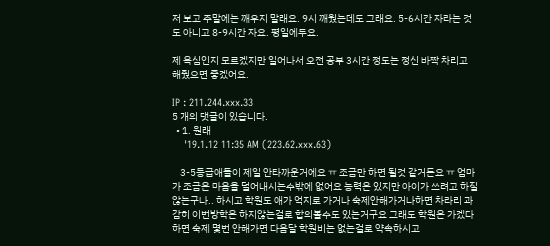저 보고 주말에는 깨우지 말래요. 9시 깨웠는데도 그래요. 5-6시간 자라는 것도 아니고 8-9시간 자요. 평일에두요.

제 욕심인지 모르겠지만 일어나서 오전 공부 3시간 정도는 정신 바짝 차리고 해줬으면 좋겠어요.

IP : 211.244.xxx.33
5 개의 댓글이 있습니다.
  • 1. 원래
    '19.1.12 11:35 AM (223.62.xxx.63)

    3-5등급애들이 제일 안타까운거에요 ㅠ 조금만 하면 될것 같거든요 ㅠ 엄마가 조금은 마음을 덜어내시는수밖에 없어요 능력은 있지만 아이가 쓰려고 하질 않는구나.. 하시고 학원도 애가 억지로 가거나 숙제안해가거나하면 차라리 과감히 이번방학은 하지않는걸로 합의볼수도 있는거구요 그래도 학원은 가겠다하면 숙제 몇번 안해가면 다음달 학원비는 없는걸로 약속하시고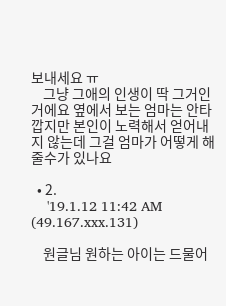보내세요 ㅠ
    그냥 그애의 인생이 딱 그거인거에요 옆에서 보는 엄마는 안타깝지만 본인이 노력해서 얻어내지 않는데 그걸 엄마가 어떻게 해줄수가 있나요

  • 2.
    '19.1.12 11:42 AM (49.167.xxx.131)

    원글님 원하는 아이는 드물어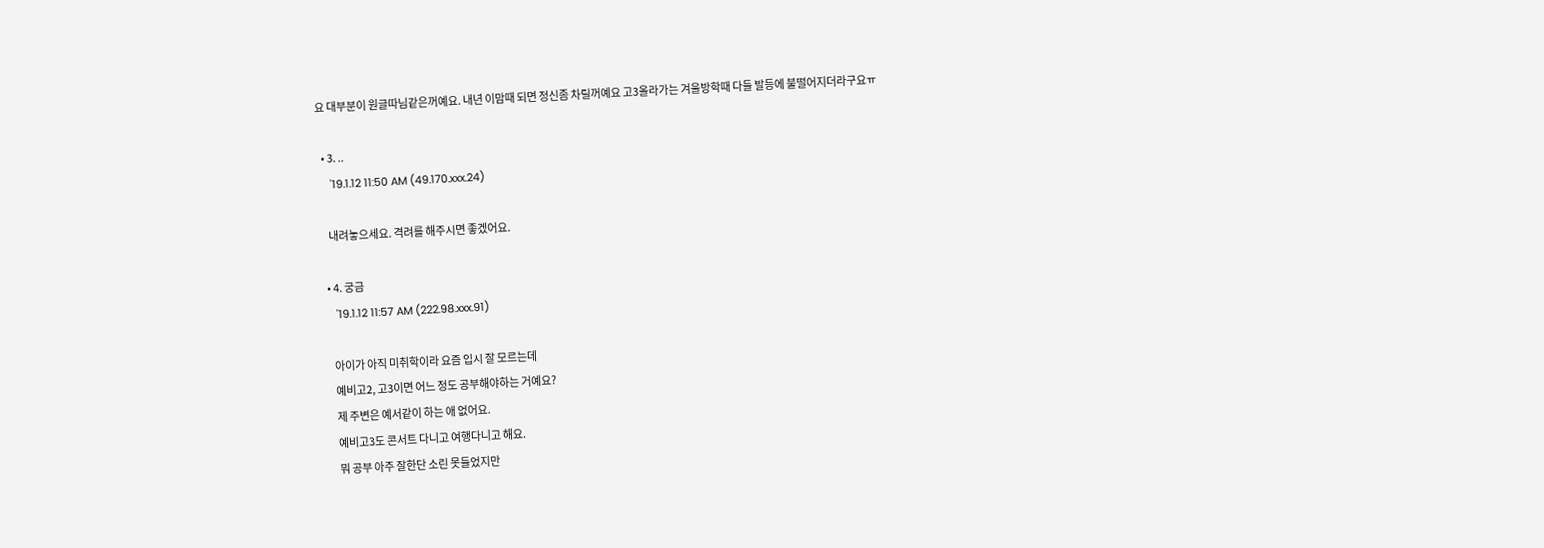요 대부분이 원글따님같은꺼예요. 내년 이맘때 되면 정신좀 차릴꺼예요 고3올라가는 겨울방학때 다들 발등에 불떨어지더라구요ㅠ

  • 3. ..
    '19.1.12 11:50 AM (49.170.xxx.24)

    내려놓으세요. 격려를 해주시면 좋겠어요.

  • 4. 궁금
    '19.1.12 11:57 AM (222.98.xxx.91)

    아이가 아직 미취학이라 요즘 입시 잘 모르는데
    예비고2, 고3이면 어느 정도 공부해야하는 거예요?
    제 주변은 예서같이 하는 애 없어요.
    예비고3도 콘서트 다니고 여행다니고 해요.
    뭐 공부 아주 잘한단 소린 못들었지만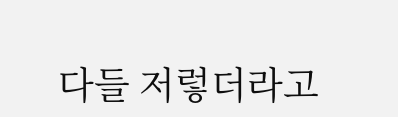다들 저렇더라고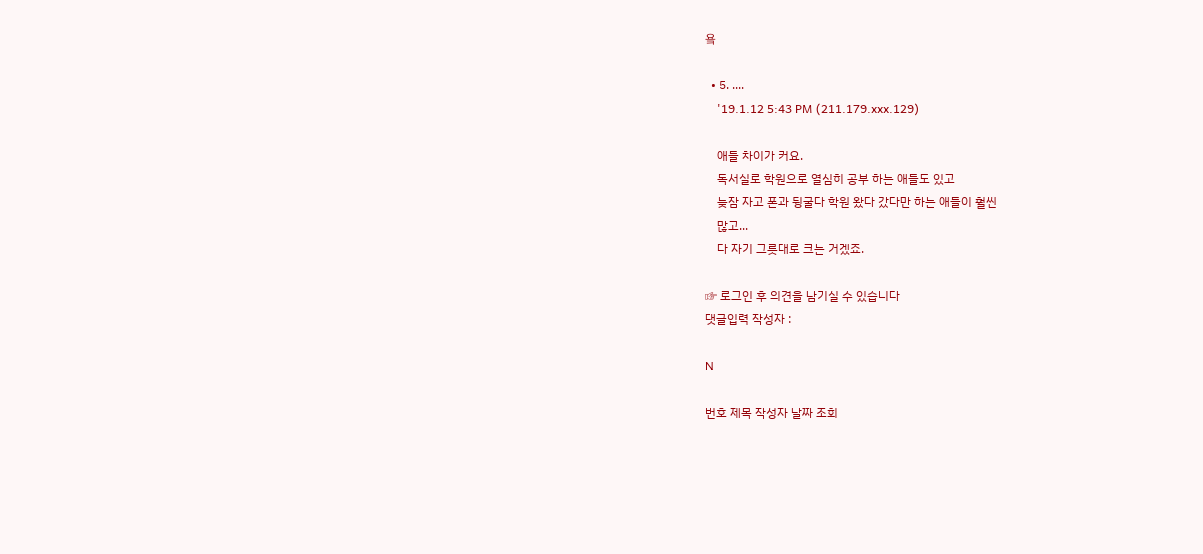욬

  • 5. ....
    '19.1.12 5:43 PM (211.179.xxx.129)

    애들 차이가 커요.
    독서실로 학원으로 열심히 공부 하는 애들도 있고
    늦잠 자고 폰과 뒹굴다 학원 왔다 갔다만 하는 애들이 훨씬
    많고...
    다 자기 그릇대로 크는 거겠죠.

☞ 로그인 후 의견을 남기실 수 있습니다
댓글입력 작성자 :

N

번호 제목 작성자 날짜 조회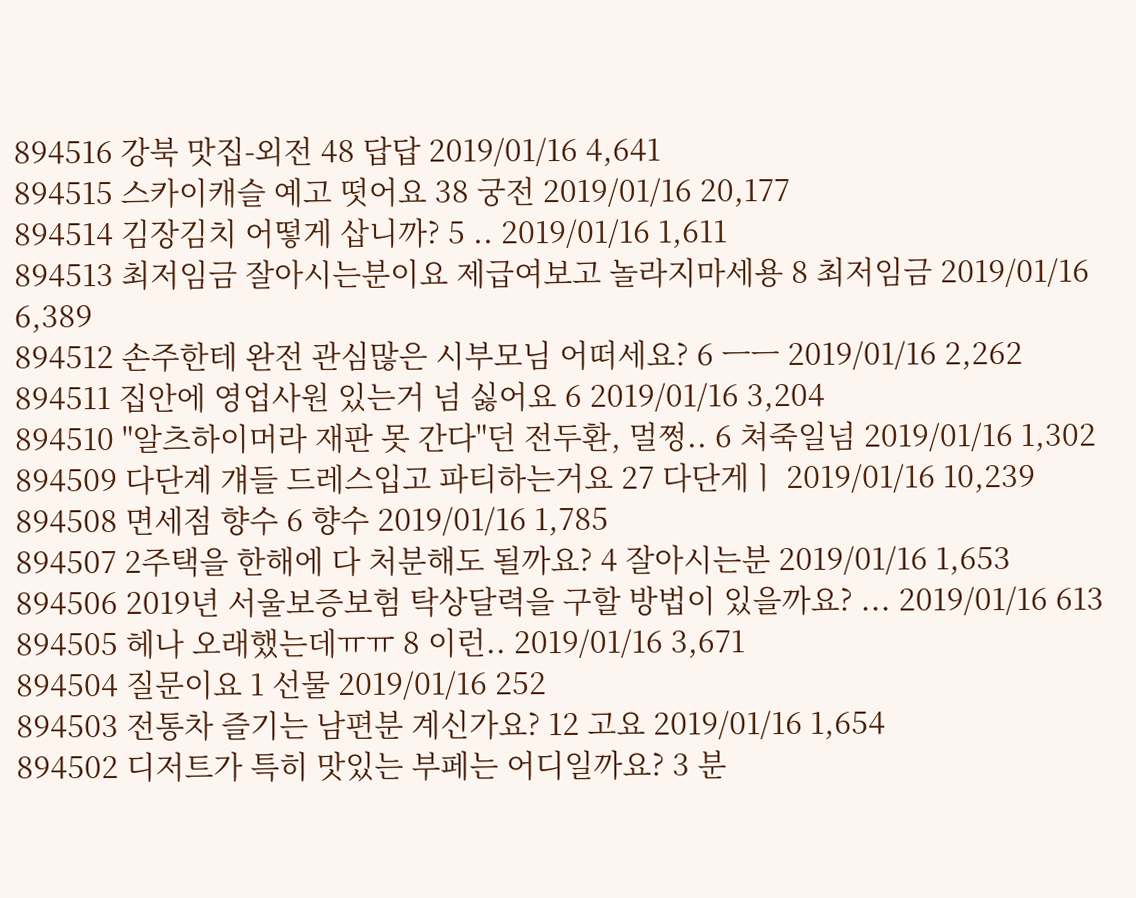894516 강북 맛집-외전 48 답답 2019/01/16 4,641
894515 스카이캐슬 예고 떳어요 38 궁전 2019/01/16 20,177
894514 김장김치 어떻게 삽니까? 5 .. 2019/01/16 1,611
894513 최저임금 잘아시는분이요 제급여보고 놀라지마세용 8 최저임금 2019/01/16 6,389
894512 손주한테 완전 관심많은 시부모님 어떠세요? 6 ㅡㅡ 2019/01/16 2,262
894511 집안에 영업사원 있는거 넘 싫어요 6 2019/01/16 3,204
894510 "알츠하이머라 재판 못 간다"던 전두환, 멀쩡.. 6 쳐죽일넘 2019/01/16 1,302
894509 다단계 걔들 드레스입고 파티하는거요 27 다단게ㅣ 2019/01/16 10,239
894508 면세점 향수 6 향수 2019/01/16 1,785
894507 2주택을 한해에 다 처분해도 될까요? 4 잘아시는분 2019/01/16 1,653
894506 2019년 서울보증보험 탁상달력을 구할 방법이 있을까요? ... 2019/01/16 613
894505 헤나 오래했는데ㅠㅠ 8 이런.. 2019/01/16 3,671
894504 질문이요 1 선물 2019/01/16 252
894503 전통차 즐기는 남편분 계신가요? 12 고요 2019/01/16 1,654
894502 디저트가 특히 맛있는 부페는 어디일까요? 3 분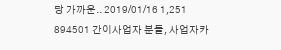당 가까운.. 2019/01/16 1,251
894501 간이사업자 분들, 사업자카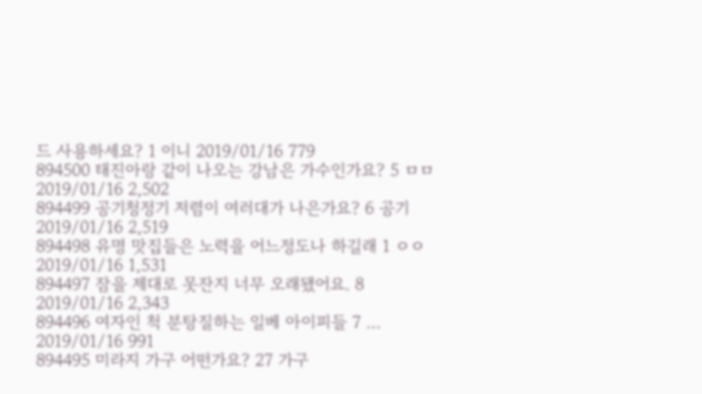드 사용하세요? 1 이니 2019/01/16 779
894500 태진아랑 같이 나오는 강남은 가수인가요? 5 ㅁㅁ 2019/01/16 2,502
894499 공기청정기 저렴이 여러대가 나은가요? 6 공기 2019/01/16 2,519
894498 유명 맛집들은 노력을 어느정도나 하길래 1 ㅇㅇ 2019/01/16 1,531
894497 잠을 제대로 못잔지 너무 오래됐어요. 8 2019/01/16 2,343
894496 여자인 척 분탕질하는 일베 아이피들 7 ... 2019/01/16 991
894495 미라지 가구 어떤가요? 27 가구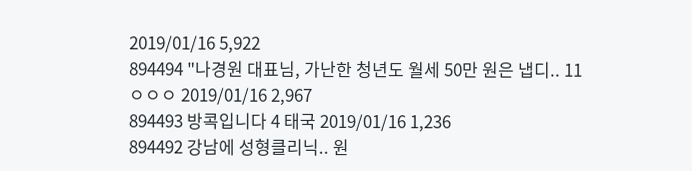2019/01/16 5,922
894494 "나경원 대표님, 가난한 청년도 월세 50만 원은 냅디.. 11 ㅇㅇㅇ 2019/01/16 2,967
894493 방콕입니다 4 태국 2019/01/16 1,236
894492 강남에 성형클리닉.. 원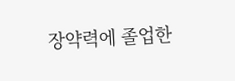장약력에 졸업한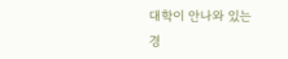대학이 안나와 있는 경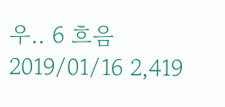우.. 6 흐음 2019/01/16 2,419